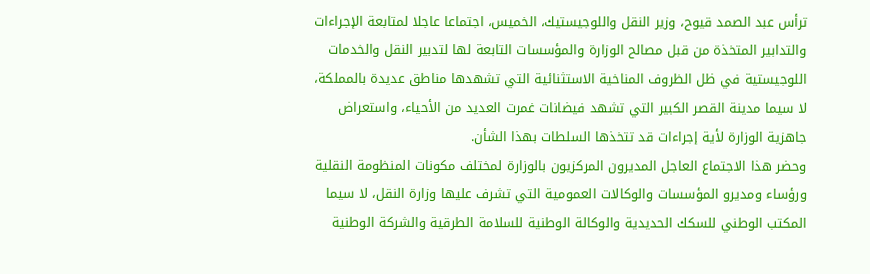ترأس عبد الصمد قيوح، وزير النقل واللوجيستيك، الخميس، اجتماعا عاجلا لمتابعة الإجراءات والتدابير المتخذة من قبل مصالح الوزارة والمؤسسات التابعة لها لتدبير النقل والخدمات اللوجيستية في ظل الظروف المناخية الاستثنائية التي تشهدها مناطق عديدة بالمملكة، لا سيما مدينة القصر الكبير التي تشهد فيضانات غمرت العديد من الأحياء، واستعراض جاهزية الوزارة لأية إجراءات قد تتخذها السلطات بهذا الشأن.
وحضر هذا الاجتماع العاجل المديرون المركزيون بالوزارة لمختلف مكونات المنظومة النقلية ورؤساء ومديرو المؤسسات والوكالات العمومية التي تشرف عليها وزارة النقل، لا سيما المكتب الوطني للسكك الحديدية والوكالة الوطنية للسلامة الطرقية والشركة الوطنية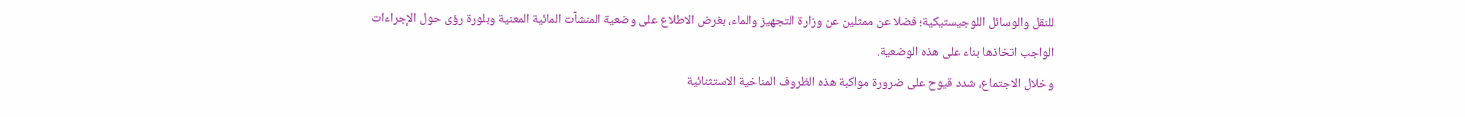للنقل والوسائل اللوجيستيكية؛ فضلا عن ممثلين عن وزارة التجهيز والماء، بغرض الاطلاع على وضعية المنشآت المائية المعنية وبلورة رؤى حول الإجراءات الواجب اتخاذها بناء على هذه الوضعية.
وخلال الاجتماع، شدد قيوح على ضرورة مواكبة هذه الظروف المناخية الاستثنائية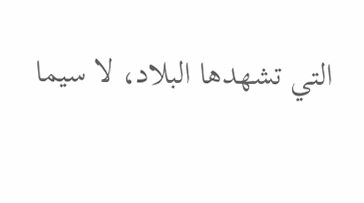التي تشهدها البلاد، لا سيما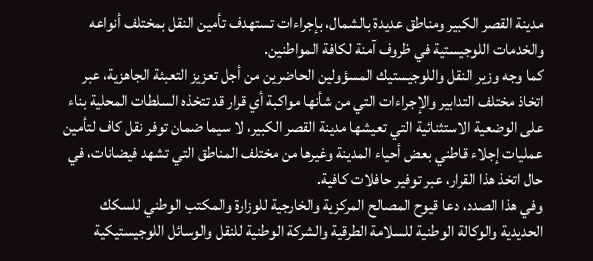مدينة القصر الكبير ومناطق عديدة بالشمال، بإجراءات تستهدف تأمين النقل بمختلف أنواعه والخدمات اللوجيستية في ظروف آمنة لكافة المواطنين.
كما وجه وزير النقل واللوجيستيك المسؤولين الحاضرين من أجل تعزيز التعبئة الجاهزية، عبر اتخاذ مختلف التدابير والإجراءات التي من شأنها مواكبة أي قرار قد تتخذه السلطات المحلية بناء على الوضعية الاستثنائية التي تعيشها مدينة القصر الكبير، لا سيما ضمان توفر نقل كاف لتأمين عمليات إجلاء قاطني بعض أحياء المدينة وغيرها من مختلف المناطق التي تشهد فيضانات، في حال اتخذ هذا القرار، عبر توفير حافلات كافية.
وفي هذا الصدد، دعا قيوح المصالح المركزية والخارجية للوزارة والمكتب الوطني للسكك الحديدية والوكالة الوطنية للسلامة الطرقية والشركة الوطنية للنقل والوسائل اللوجيستيكية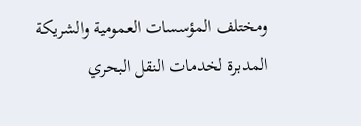ومختلف المؤسسات العمومية والشريكة المدبرة لخدمات النقل البحري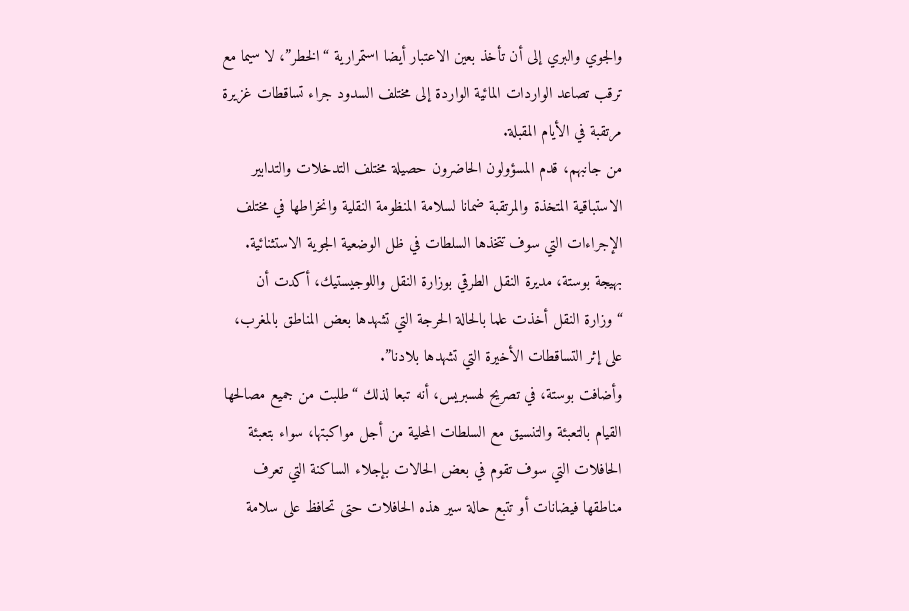والجوي والبري إلى أن تأخذ بعين الاعتبار أيضا استمرارية “الخطر”، لا سيما مع ترقب تصاعد الواردات المائية الواردة إلى مختلف السدود جراء تساقطات غزيرة مرتقبة في الأيام المقبلة.
من جانبهم، قدم المسؤولون الحاضرون حصيلة مختلف التدخلات والتدابير الاستباقية المتخذة والمرتقبة ضمانا لسلامة المنظومة النقلية وانخراطها في مختلف الإجراءات التي سوف تتخذها السلطات في ظل الوضعية الجوية الاستثنائية.
بهيجة بوستة، مديرة النقل الطرقي بوزارة النقل واللوجيستيك، أكدت أن “وزارة النقل أخذت علما بالحالة الحرجة التي تشهدها بعض المناطق بالمغرب، على إثر التساقطات الأخيرة التي تشهدها بلادنا”.
وأضافت بوستة، في تصريح لهسبريس، أنه تبعا لذلك “طلبت من جميع مصالحها القيام بالتعبئة والتنسيق مع السلطات المحلية من أجل مواكبتها، سواء بتعبئة الحافلات التي سوف تقوم في بعض الحالات بإجلاء الساكنة التي تعرف مناطقها فيضانات أو تتبع حالة سير هذه الحافلات حتى تحافظ على سلامة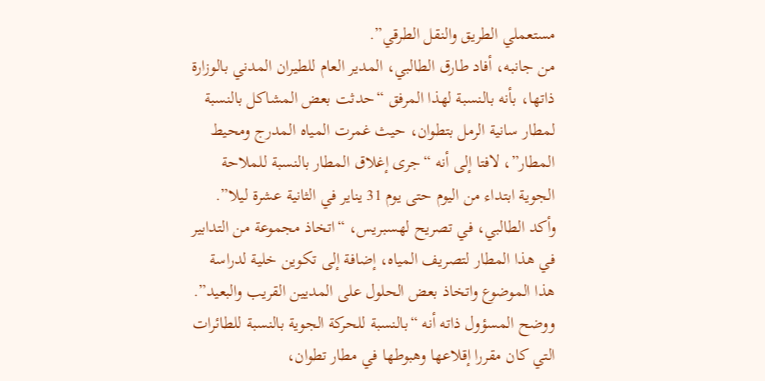مستعملي الطريق والنقل الطرقي”.
من جانبه، أفاد طارق الطالبي، المدير العام للطيران المدني بالوزارة ذاتها، بأنه بالنسبة لهذا المرفق “حدثت بعض المشاكل بالنسبة لمطار سانية الرمل بتطوان، حيث غمرت المياه المدرج ومحيط المطار”، لافتا إلى أنه “جرى إغلاق المطار بالنسبة للملاحة الجوية ابتداء من اليوم حتى يوم 31 يناير في الثانية عشرة ليلا”.
وأكد الطالبي، في تصريح لهسبريس، “اتخاذ مجموعة من التدابير في هذا المطار لتصريف المياه، إضافة إلى تكوين خلية لدراسة هذا الموضوع واتخاذ بعض الحلول على المديين القريب والبعيد”.
ووضح المسؤول ذاته أنه “بالنسبة للحركة الجوية بالنسبة للطائرات التي كان مقررا إقلاعها وهبوطها في مطار تطوان،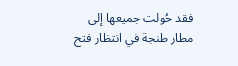فقد حُولت جميعها إلى مطار طنجة في انتظار فتح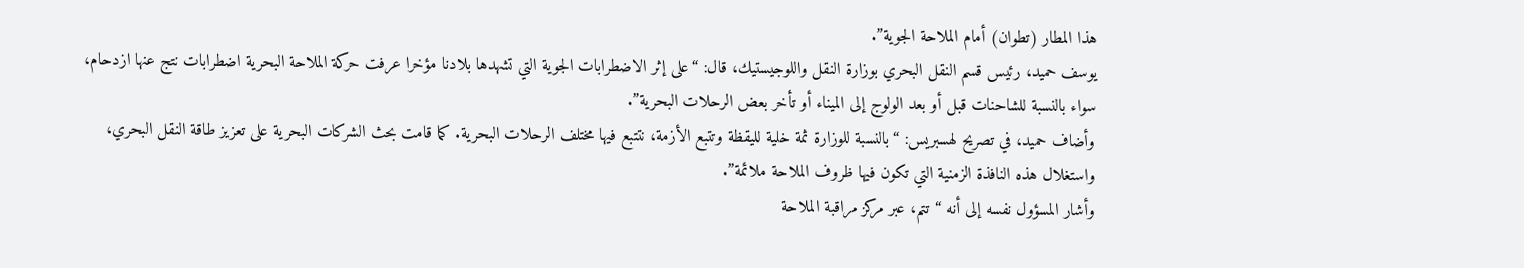هذا المطار (تطوان) أمام الملاحة الجوية”.
يوسف حميد، رئيس قسم النقل البحري بوزارة النقل واللوجيستيك، قال: “على إثر الاضطرابات الجوية التي تشهدها بلادنا مؤخرا عرفت حركة الملاحة البحرية اضطرابات نتج عنها ازدحام، سواء بالنسبة للشاحنات قبل أو بعد الولوج إلى الميناء أو تأخر بعض الرحلات البحرية”.
وأضاف حميد، في تصريح لهسبريس: “بالنسبة للوزارة ثمة خلية لليقظة وتتبع الأزمة، نتتبع فيها مختلف الرحلات البحرية. كما قامت بحث الشركات البحرية على تعزيز طاقة النقل البحري، واستغلال هذه النافذة الزمنية التي تكون فيها ظروف الملاحة ملائمة”.
وأشار المسؤول نفسه إلى أنه “تتم، عبر مركز مراقبة الملاحة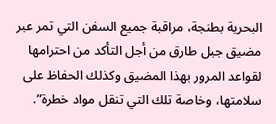البحرية بطنجة، مراقبة جميع السفن التي تمر عبر مضيق جبل طارق من أجل التأكد من احترامها لقواعد المرور بهذا المضيق وكذلك الحفاظ على سلامتها، وخاصة تلك التي تنقل مواد خطرة”.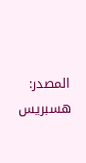المصدر:
هسبريس